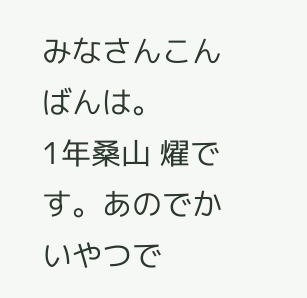みなさんこんばんは。
1年桑山 燿です。あのでかいやつで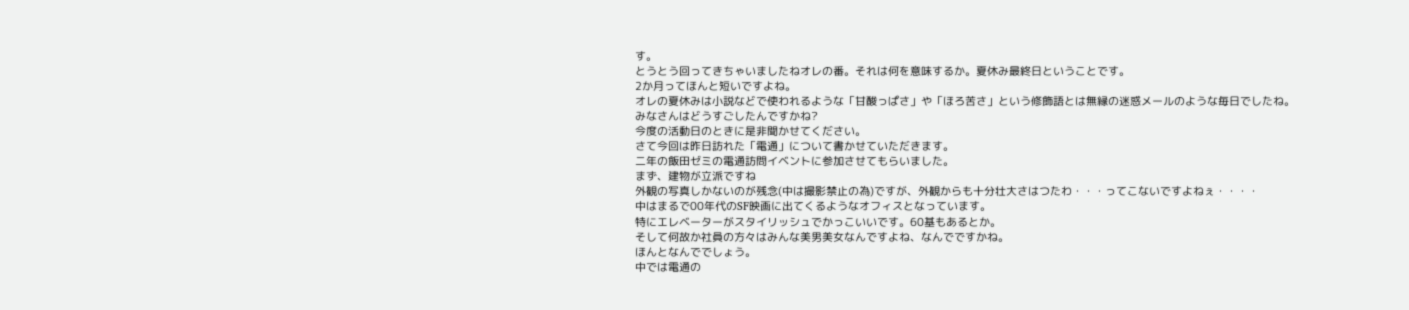す。
とうとう回ってきちゃいましたねオレの番。それは何を意味するか。夏休み最終日ということです。
2か月ってほんと短いですよね。
オレの夏休みは小説などで使われるような「甘酸っぱさ」や「ほろ苦さ」という修飾語とは無縁の迷惑メールのような毎日でしたね。
みなさんはどうすごしたんですかね?
今度の活動日のときに是非聞かせてください。
さて今回は昨日訪れた「電通」について書かせていただきます。
二年の飯田ゼミの電通訪問イベントに参加させてもらいました。
まず、建物が立派ですね
外観の写真しかないのが残念(中は撮影禁止の為)ですが、外観からも十分壮大さはつたわ・・・ってこないですよねぇ・・・・
中はまるで00年代のSF映画に出てくるようなオフィスとなっています。
特にエレベーターがスタイリッシュでかっこいいです。60基もあるとか。
そして何故か社員の方々はみんな美男美女なんですよね、なんでですかね。
ほんとなんででしょう。
中では電通の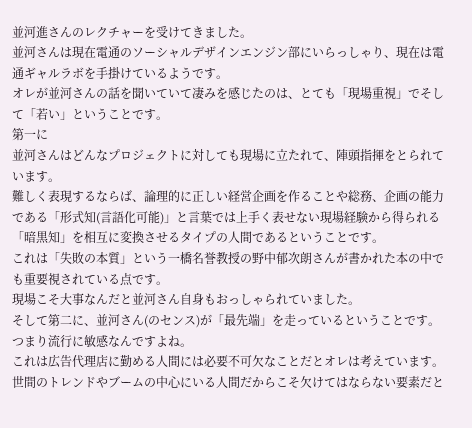並河進さんのレクチャーを受けてきました。
並河さんは現在電通のソーシャルデザインエンジン部にいらっしゃり、現在は電通ギャルラボを手掛けているようです。
オレが並河さんの話を聞いていて凄みを感じたのは、とても「現場重視」でそして「若い」ということです。
第一に
並河さんはどんなプロジェクトに対しても現場に立たれて、陣頭指揮をとられています。
難しく表現するならば、論理的に正しい経営企画を作ることや総務、企画の能力である「形式知(言語化可能)」と言葉では上手く表せない現場経験から得られる「暗黒知」を相互に変換させるタイプの人間であるということです。
これは「失敗の本質」という一橋名誉教授の野中郁次朗さんが書かれた本の中でも重要視されている点です。
現場こそ大事なんだと並河さん自身もおっしゃられていました。
そして第二に、並河さん(のセンス)が「最先端」を走っているということです。
つまり流行に敏感なんですよね。
これは広告代理店に勤める人間には必要不可欠なことだとオレは考えています。
世間のトレンドやブームの中心にいる人間だからこそ欠けてはならない要素だと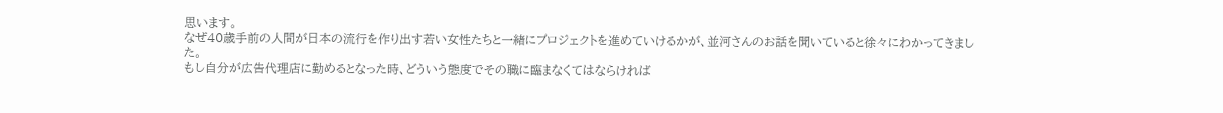思います。
なぜ40歳手前の人間が日本の流行を作り出す若い女性たちと一緒にプロジェクトを進めていけるかが、並河さんのお話を聞いていると徐々にわかってきました。
もし自分が広告代理店に勤めるとなった時、どういう態度でその職に臨まなくてはならければ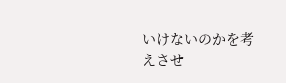いけないのかを考えさせ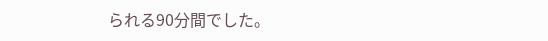られる90分間でした。